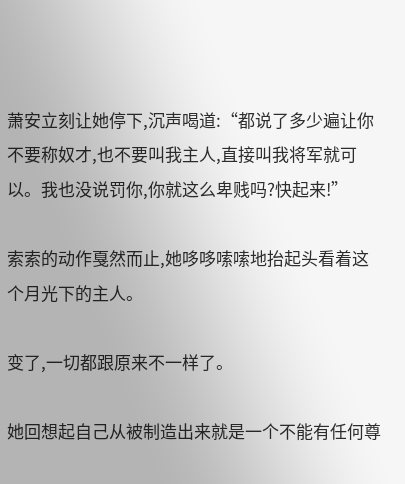萧安立刻让她停下,沉声喝道:“都说了多少遍让你不要称奴才,也不要叫我主人,直接叫我将军就可以。我也没说罚你,你就这么卑贱吗?快起来!”

索索的动作戛然而止,她哆哆嗦嗦地抬起头看着这个月光下的主人。

变了,一切都跟原来不一样了。

她回想起自己从被制造出来就是一个不能有任何尊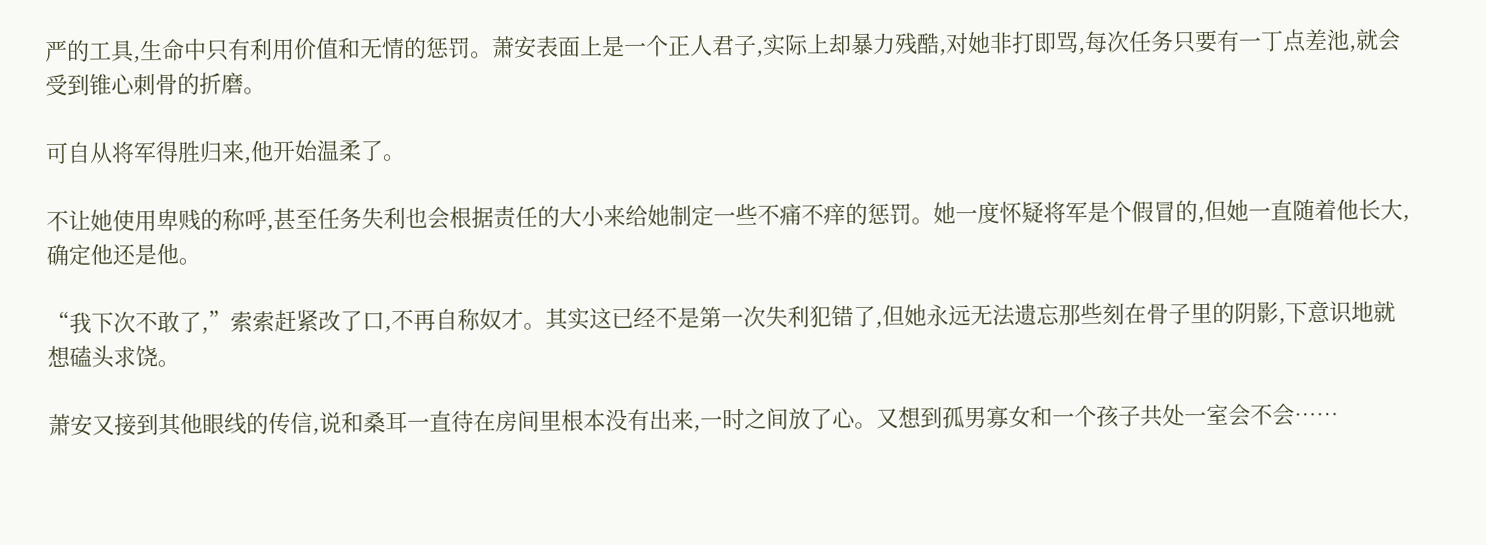严的工具,生命中只有利用价值和无情的惩罚。萧安表面上是一个正人君子,实际上却暴力残酷,对她非打即骂,每次任务只要有一丁点差池,就会受到锥心刺骨的折磨。

可自从将军得胜归来,他开始温柔了。

不让她使用卑贱的称呼,甚至任务失利也会根据责任的大小来给她制定一些不痛不痒的惩罚。她一度怀疑将军是个假冒的,但她一直随着他长大,确定他还是他。

“我下次不敢了,”索索赶紧改了口,不再自称奴才。其实这已经不是第一次失利犯错了,但她永远无法遗忘那些刻在骨子里的阴影,下意识地就想磕头求饶。

萧安又接到其他眼线的传信,说和桑耳一直待在房间里根本没有出来,一时之间放了心。又想到孤男寡女和一个孩子共处一室会不会……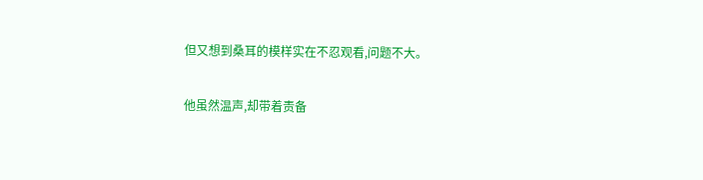但又想到桑耳的模样实在不忍观看,问题不大。

他虽然温声,却带着责备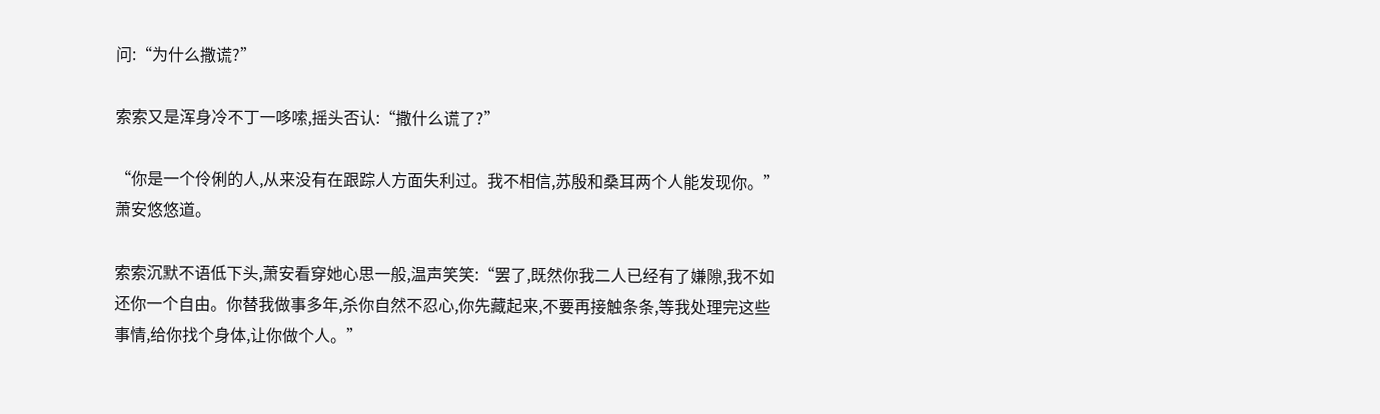问:“为什么撒谎?”

索索又是浑身冷不丁一哆嗦,摇头否认:“撒什么谎了?”

“你是一个伶俐的人,从来没有在跟踪人方面失利过。我不相信,苏殷和桑耳两个人能发现你。”萧安悠悠道。

索索沉默不语低下头,萧安看穿她心思一般,温声笑笑:“罢了,既然你我二人已经有了嫌隙,我不如还你一个自由。你替我做事多年,杀你自然不忍心,你先藏起来,不要再接触条条,等我处理完这些事情,给你找个身体,让你做个人。”